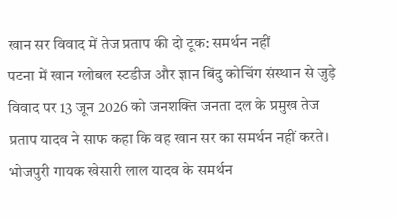खान सर विवाद में तेज प्रताप की दो टूक: समर्थन नहीं
पटना में खान ग्लोबल स्टडीज और ज्ञान बिंदु कोचिंग संस्थान से जुड़े विवाद पर 13 जून 2026 को जनशक्ति जनता दल के प्रमुख तेज प्रताप यादव ने साफ कहा कि वह खान सर का समर्थन नहीं करते। भोजपुरी गायक खेसारी लाल यादव के समर्थन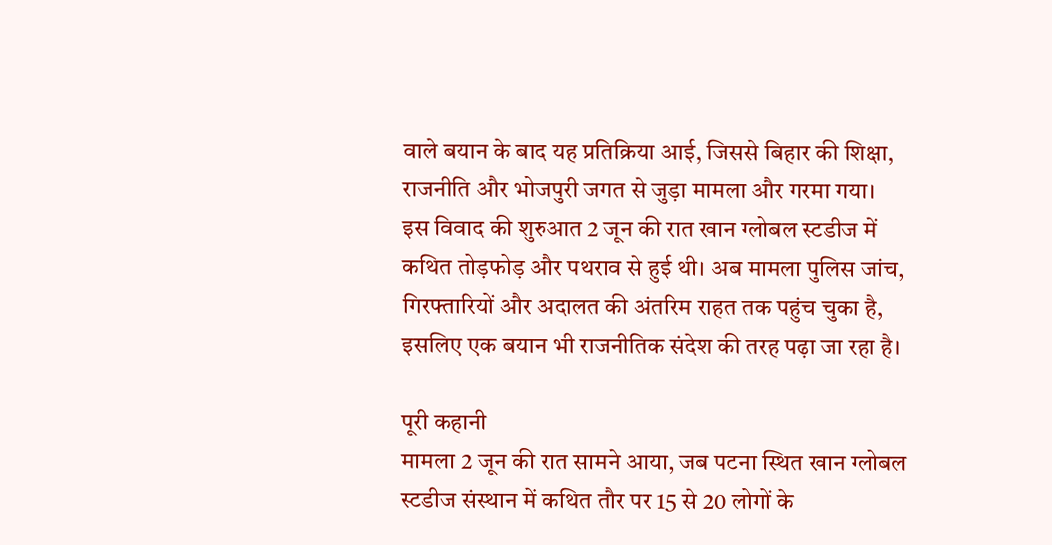वाले बयान के बाद यह प्रतिक्रिया आई, जिससे बिहार की शिक्षा, राजनीति और भोजपुरी जगत से जुड़ा मामला और गरमा गया।
इस विवाद की शुरुआत 2 जून की रात खान ग्लोबल स्टडीज में कथित तोड़फोड़ और पथराव से हुई थी। अब मामला पुलिस जांच, गिरफ्तारियों और अदालत की अंतरिम राहत तक पहुंच चुका है, इसलिए एक बयान भी राजनीतिक संदेश की तरह पढ़ा जा रहा है।

पूरी कहानी
मामला 2 जून की रात सामने आया, जब पटना स्थित खान ग्लोबल स्टडीज संस्थान में कथित तौर पर 15 से 20 लोगों के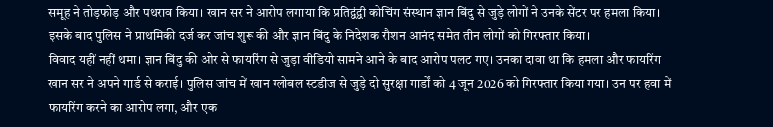समूह ने तोड़फोड़ और पथराव किया। खान सर ने आरोप लगाया कि प्रतिद्वंद्वी कोचिंग संस्थान ज्ञान बिंदु से जुड़े लोगों ने उनके सेंटर पर हमला किया। इसके बाद पुलिस ने प्राथमिकी दर्ज कर जांच शुरू की और ज्ञान बिंदु के निदेशक रौशन आनंद समेत तीन लोगों को गिरफ्तार किया।
विवाद यहीं नहीं थमा। ज्ञान बिंदु की ओर से फायरिंग से जुड़ा वीडियो सामने आने के बाद आरोप पलट गए। उनका दावा था कि हमला और फायरिंग खान सर ने अपने गार्ड से कराई। पुलिस जांच में खान ग्लोबल स्टडीज से जुड़े दो सुरक्षा गार्डों को 4 जून 2026 को गिरफ्तार किया गया। उन पर हवा में फायरिंग करने का आरोप लगा, और एक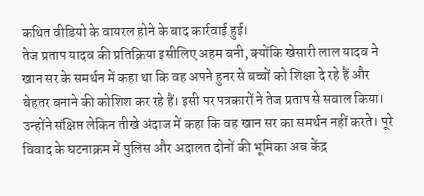कथित वीडियो के वायरल होने के बाद कार्रवाई हुई।
तेज प्रताप यादव की प्रतिक्रिया इसीलिए अहम बनी, क्योंकि खेसारी लाल यादव ने खान सर के समर्थन में कहा था कि वह अपने हुनर से बच्चों को शिक्षा दे रहे हैं और बेहतर बनाने की कोशिश कर रहे हैं। इसी पर पत्रकारों ने तेज प्रताप से सवाल किया। उन्होंने संक्षिप्त लेकिन तीखे अंदाज में कहा कि वह खान सर का समर्थन नहीं करते। पूरे विवाद के घटनाक्रम में पुलिस और अदालत दोनों की भूमिका अब केंद्र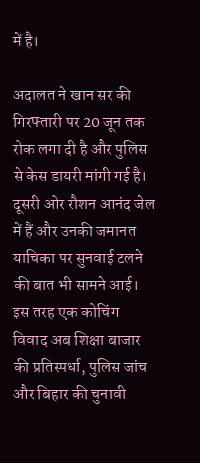में है।

अदालत ने खान सर की गिरफ्तारी पर 20 जून तक रोक लगा दी है और पुलिस से केस डायरी मांगी गई है। दूसरी ओर रौशन आनंद जेल में हैं और उनकी जमानत याचिका पर सुनवाई टलने की बात भी सामने आई। इस तरह एक कोचिंग विवाद अब शिक्षा बाजार की प्रतिस्पर्धा, पुलिस जांच और बिहार की चुनावी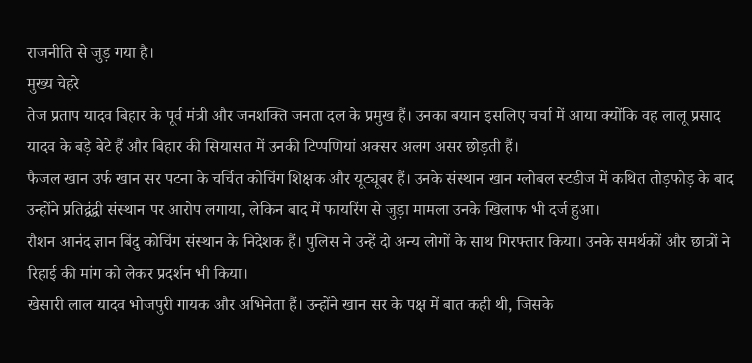राजनीति से जुड़ गया है।
मुख्य चेहरे
तेज प्रताप यादव बिहार के पूर्व मंत्री और जनशक्ति जनता दल के प्रमुख हैं। उनका बयान इसलिए चर्चा में आया क्योंकि वह लालू प्रसाद यादव के बड़े बेटे हैं और बिहार की सियासत में उनकी टिप्पणियां अक्सर अलग असर छोड़ती हैं।
फैजल खान उर्फ खान सर पटना के चर्चित कोचिंग शिक्षक और यूट्यूबर हैं। उनके संस्थान खान ग्लोबल स्टडीज में कथित तोड़फोड़ के बाद उन्होंने प्रतिद्वंद्वी संस्थान पर आरोप लगाया, लेकिन बाद में फायरिंग से जुड़ा मामला उनके खिलाफ भी दर्ज हुआ।
रौशन आनंद ज्ञान बिंदु कोचिंग संस्थान के निदेशक हैं। पुलिस ने उन्हें दो अन्य लोगों के साथ गिरफ्तार किया। उनके समर्थकों और छात्रों ने रिहाई की मांग को लेकर प्रदर्शन भी किया।
खेसारी लाल यादव भोजपुरी गायक और अभिनेता हैं। उन्होंने खान सर के पक्ष में बात कही थी, जिसके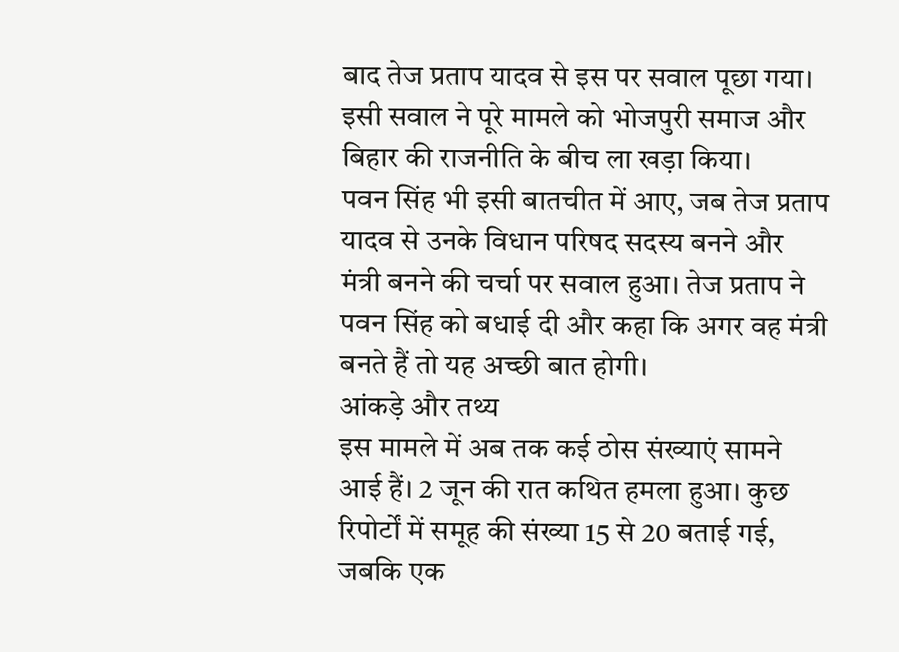बाद तेज प्रताप यादव से इस पर सवाल पूछा गया। इसी सवाल ने पूरे मामले को भोजपुरी समाज और बिहार की राजनीति के बीच ला खड़ा किया।
पवन सिंह भी इसी बातचीत में आए, जब तेज प्रताप यादव से उनके विधान परिषद सदस्य बनने और मंत्री बनने की चर्चा पर सवाल हुआ। तेज प्रताप ने पवन सिंह को बधाई दी और कहा कि अगर वह मंत्री बनते हैं तो यह अच्छी बात होगी।
आंकड़े और तथ्य
इस मामले में अब तक कई ठोस संख्याएं सामने आई हैं। 2 जून की रात कथित हमला हुआ। कुछ रिपोर्टों में समूह की संख्या 15 से 20 बताई गई, जबकि एक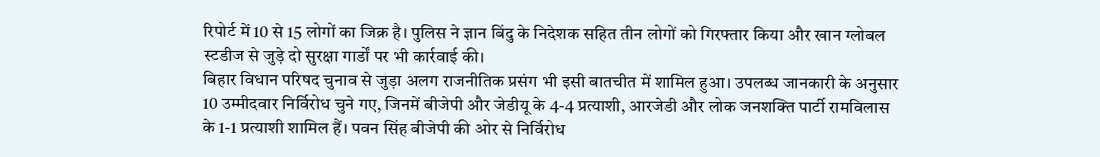रिपोर्ट में 10 से 15 लोगों का जिक्र है। पुलिस ने ज्ञान बिंदु के निदेशक सहित तीन लोगों को गिरफ्तार किया और खान ग्लोबल स्टडीज से जुड़े दो सुरक्षा गार्डों पर भी कार्रवाई की।
बिहार विधान परिषद चुनाव से जुड़ा अलग राजनीतिक प्रसंग भी इसी बातचीत में शामिल हुआ। उपलब्ध जानकारी के अनुसार 10 उम्मीदवार निर्विरोध चुने गए, जिनमें बीजेपी और जेडीयू के 4-4 प्रत्याशी, आरजेडी और लोक जनशक्ति पार्टी रामविलास के 1-1 प्रत्याशी शामिल हैं। पवन सिंह बीजेपी की ओर से निर्विरोध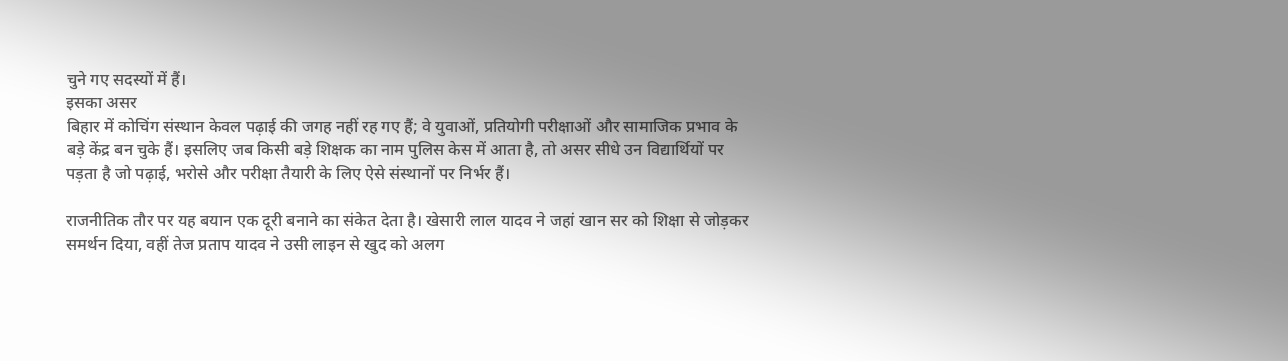चुने गए सदस्यों में हैं।
इसका असर
बिहार में कोचिंग संस्थान केवल पढ़ाई की जगह नहीं रह गए हैं; वे युवाओं, प्रतियोगी परीक्षाओं और सामाजिक प्रभाव के बड़े केंद्र बन चुके हैं। इसलिए जब किसी बड़े शिक्षक का नाम पुलिस केस में आता है, तो असर सीधे उन विद्यार्थियों पर पड़ता है जो पढ़ाई, भरोसे और परीक्षा तैयारी के लिए ऐसे संस्थानों पर निर्भर हैं।

राजनीतिक तौर पर यह बयान एक दूरी बनाने का संकेत देता है। खेसारी लाल यादव ने जहां खान सर को शिक्षा से जोड़कर समर्थन दिया, वहीं तेज प्रताप यादव ने उसी लाइन से खुद को अलग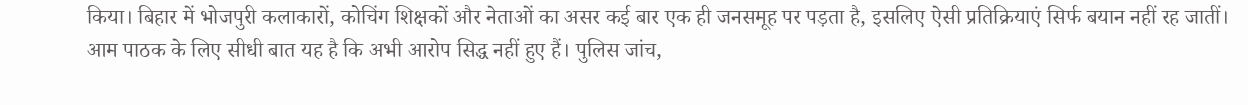किया। बिहार में भोजपुरी कलाकारों, कोचिंग शिक्षकों और नेताओं का असर कई बार एक ही जनसमूह पर पड़ता है, इसलिए ऐसी प्रतिक्रियाएं सिर्फ बयान नहीं रह जातीं।
आम पाठक के लिए सीधी बात यह है कि अभी आरोप सिद्ध नहीं हुए हैं। पुलिस जांच,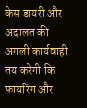केस डायरी और अदालत की अगली कार्यवाही तय करेगी कि फायरिंग और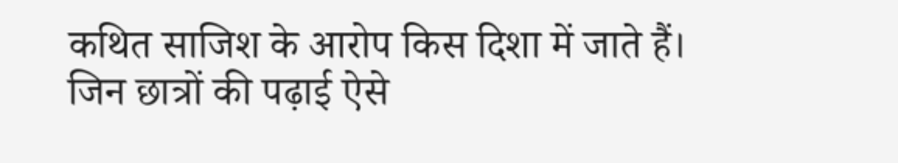कथित साजिश के आरोप किस दिशा में जाते हैं। जिन छात्रों की पढ़ाई ऐसे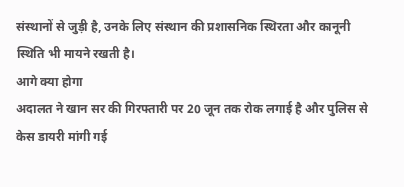संस्थानों से जुड़ी है, उनके लिए संस्थान की प्रशासनिक स्थिरता और कानूनी स्थिति भी मायने रखती है।
आगे क्या होगा
अदालत ने खान सर की गिरफ्तारी पर 20 जून तक रोक लगाई है और पुलिस से केस डायरी मांगी गई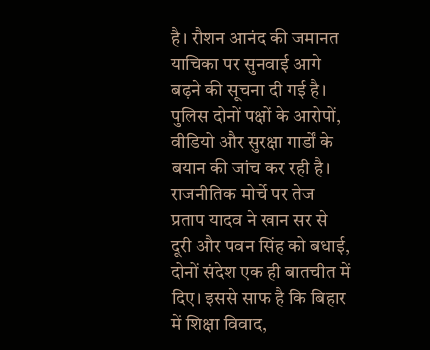है। रौशन आनंद की जमानत याचिका पर सुनवाई आगे बढ़ने की सूचना दी गई है। पुलिस दोनों पक्षों के आरोपों, वीडियो और सुरक्षा गार्डों के बयान की जांच कर रही है।
राजनीतिक मोर्चे पर तेज प्रताप यादव ने खान सर से दूरी और पवन सिंह को बधाई, दोनों संदेश एक ही बातचीत में दिए। इससे साफ है कि बिहार में शिक्षा विवाद,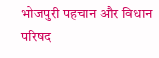भोजपुरी पहचान और विधान परिषद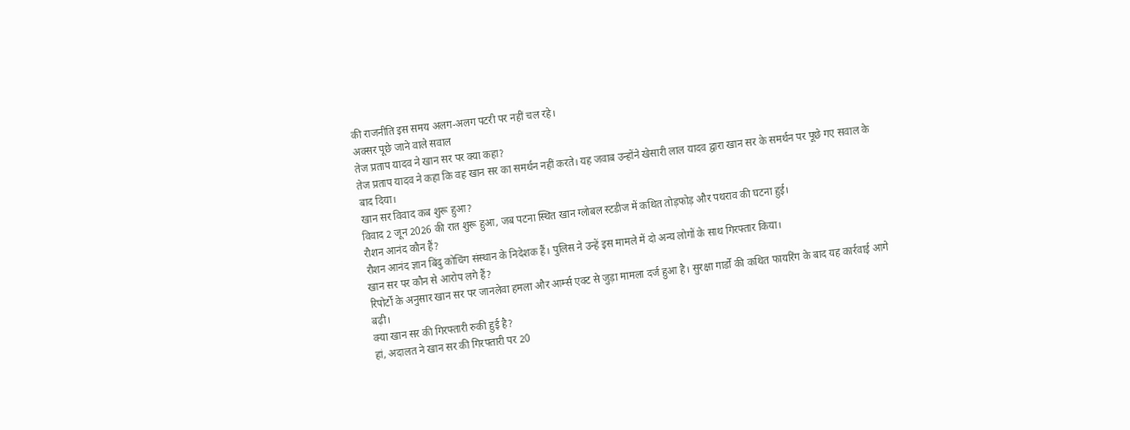की राजनीति इस समय अलग-अलग पटरी पर नहीं चल रहे।
अक्सर पूछे जाने वाले सवाल
तेज प्रताप यादव ने खान सर पर क्या कहा?
तेज प्रताप यादव ने कहा कि वह खान सर का समर्थन नहीं करते। यह जवाब उन्होंने खेसारी लाल यादव द्वारा खान सर के समर्थन पर पूछे गए सवाल के बाद दिया।
खान सर विवाद कब शुरू हुआ?
विवाद 2 जून 2026 की रात शुरू हुआ, जब पटना स्थित खान ग्लोबल स्टडीज में कथित तोड़फोड़ और पथराव की घटना हुई।
रौशन आनंद कौन हैं?
रौशन आनंद ज्ञान बिंदु कोचिंग संस्थान के निदेशक हैं। पुलिस ने उन्हें इस मामले में दो अन्य लोगों के साथ गिरफ्तार किया।
खान सर पर कौन से आरोप लगे हैं?
रिपोर्टों के अनुसार खान सर पर जानलेवा हमला और आर्म्स एक्ट से जुड़ा मामला दर्ज हुआ है। सुरक्षा गार्डों की कथित फायरिंग के बाद यह कार्रवाई आगे बढ़ी।
क्या खान सर की गिरफ्तारी रुकी हुई है?
हां, अदालत ने खान सर की गिरफ्तारी पर 20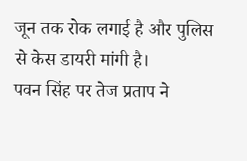जून तक रोक लगाई है और पुलिस से केस डायरी मांगी है।
पवन सिंह पर तेज प्रताप ने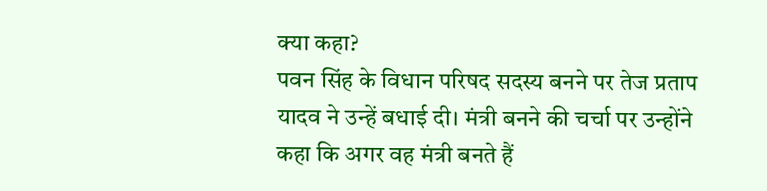क्या कहा?
पवन सिंह के विधान परिषद सदस्य बनने पर तेज प्रताप यादव ने उन्हें बधाई दी। मंत्री बनने की चर्चा पर उन्होंने कहा कि अगर वह मंत्री बनते हैं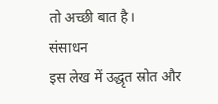तो अच्छी बात है।
संसाधन
इस लेख में उद्धृत स्रोत और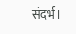संदर्भ।